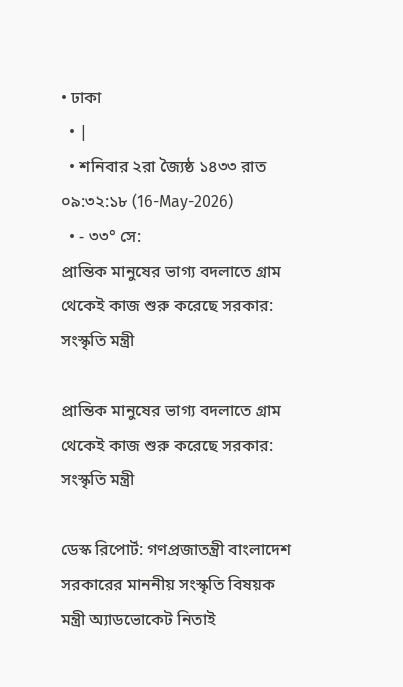• ঢাকা
  • |
  • শনিবার ২রা জ্যৈষ্ঠ ১৪৩৩ রাত ০৯:৩২:১৮ (16-May-2026)
  • - ৩৩° সে:
প্রান্তিক মানুষের ভাগ্য বদলাতে গ্রাম থেকেই কাজ শুরু করেছে সরকার: সংস্কৃতি মন্ত্রী

প্রান্তিক মানুষের ভাগ্য বদলাতে গ্রাম থেকেই কাজ শুরু করেছে সরকার: সংস্কৃতি মন্ত্রী

ডেস্ক রিপোর্ট: গণপ্রজাতন্ত্রী বাংলাদেশ সরকারের মাননীয় সংস্কৃতি বিষয়ক মন্ত্রী অ্যাডভোকেট নিতাই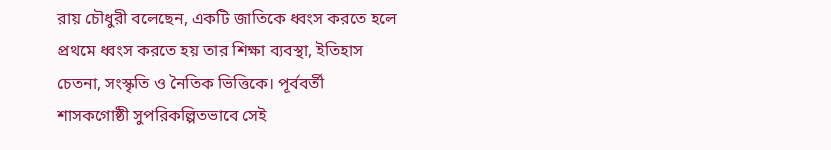রায় চৌধুরী বলেছেন, একটি জাতিকে ধ্বংস করতে হলে প্রথমে ধ্বংস করতে হয় তার শিক্ষা ব্যবস্থা, ইতিহাস চেতনা, সংস্কৃতি ও নৈতিক ভিত্তিকে। পূর্ববর্তী শাসকগোষ্ঠী সুপরিকল্পিতভাবে সেই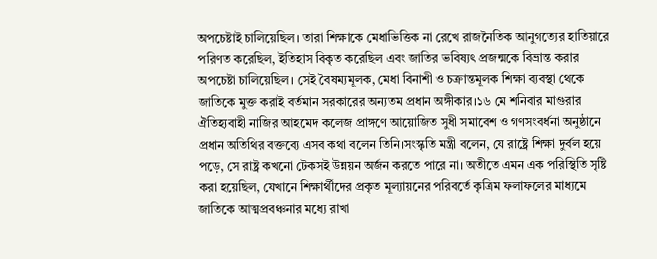অপচেষ্টাই চালিয়েছিল। তারা শিক্ষাকে মেধাভিত্তিক না রেখে রাজনৈতিক আনুগত্যের হাতিয়ারে পরিণত করেছিল, ইতিহাস বিকৃত করেছিল এবং জাতির ভবিষ্যৎ প্রজন্মকে বিভ্রান্ত করার অপচেষ্টা চালিয়েছিল। সেই বৈষম্যমূলক, মেধা বিনাশী ও চক্রান্তমূলক শিক্ষা ব্যবস্থা থেকে জাতিকে মুক্ত করাই বর্তমান সরকারের অন্যতম প্রধান অঙ্গীকার।১৬ মে শনিবার মাগুরার ঐতিহ্যবাহী নাজির আহমেদ কলেজ প্রাঙ্গণে আয়োজিত সুধী সমাবেশ ও গণসংবর্ধনা অনুষ্ঠানে প্রধান অতিথির বক্তব্যে এসব কথা বলেন তিনি।সংস্কৃতি মন্ত্রী বলেন, যে রাষ্ট্রে শিক্ষা দুর্বল হয়ে পড়ে, সে রাষ্ট্র কখনো টেকসই উন্নয়ন অর্জন করতে পারে না। অতীতে এমন এক পরিস্থিতি সৃষ্টি করা হয়েছিল, যেখানে শিক্ষার্থীদের প্রকৃত মূল্যায়নের পরিবর্তে কৃত্রিম ফলাফলের মাধ্যমে জাতিকে আত্মপ্রবঞ্চনার মধ্যে রাখা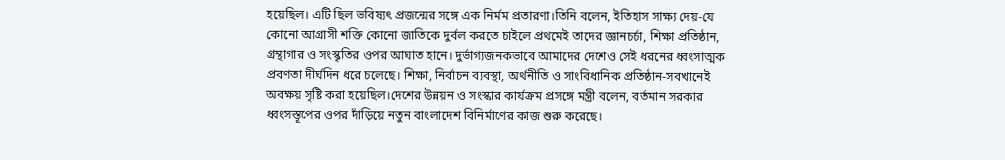হয়েছিল। এটি ছিল ভবিষ্যৎ প্রজন্মের সঙ্গে এক নির্মম প্রতারণা।তিনি বলেন, ইতিহাস সাক্ষ্য দেয়-যে কোনো আগ্রাসী শক্তি কোনো জাতিকে দুর্বল করতে চাইলে প্রথমেই তাদের জ্ঞানচর্চা, শিক্ষা প্রতিষ্ঠান, গ্রন্থাগার ও সংস্কৃতির ওপর আঘাত হানে। দুর্ভাগ্যজনকভাবে আমাদের দেশেও সেই ধরনের ধ্বংসাত্মক প্রবণতা দীর্ঘদিন ধরে চলেছে। শিক্ষা, নির্বাচন ব্যবস্থা, অর্থনীতি ও সাংবিধানিক প্রতিষ্ঠান-সবখানেই অবক্ষয় সৃষ্টি করা হয়েছিল।দেশের উন্নয়ন ও সংস্কার কার্যক্রম প্রসঙ্গে মন্ত্রী বলেন, বর্তমান সরকার ধ্বংসস্তূপের ওপর দাঁড়িয়ে নতুন বাংলাদেশ বিনির্মাণের কাজ শুরু করেছে।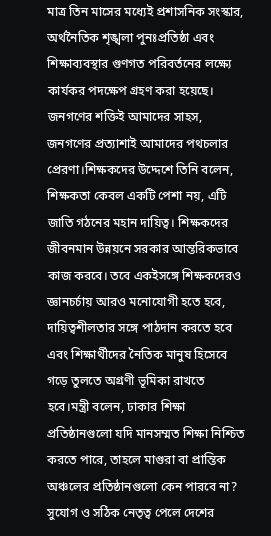মাত্র তিন মাসের মধ্যেই প্রশাসনিক সংস্কার, অর্থনৈতিক শৃঙ্খলা পুনঃপ্রতিষ্ঠা এবং শিক্ষাব্যবস্থার গুণগত পরিবর্তনের লক্ষ্যে কার্যকর পদক্ষেপ গ্রহণ করা হয়েছে। জনগণের শক্তিই আমাদের সাহস, জনগণের প্রত্যাশাই আমাদের পথচলার প্রেরণা।শিক্ষকদের উদ্দেশে তিনি বলেন, শিক্ষকতা কেবল একটি পেশা নয়, এটি জাতি গঠনের মহান দায়িত্ব। শিক্ষকদের জীবনমান উন্নয়নে সরকার আন্তরিকভাবে কাজ করবে। তবে একইসঙ্গে শিক্ষকদেরও জ্ঞানচর্চায় আরও মনোযোগী হতে হবে, দায়িত্বশীলতার সঙ্গে পাঠদান করতে হবে এবং শিক্ষার্থীদের নৈতিক মানুষ হিসেবে গড়ে তুলতে অগ্রণী ভূমিকা রাখতে হবে।মন্ত্রী বলেন, ঢাকার শিক্ষা প্রতিষ্ঠানগুলো যদি মানসম্মত শিক্ষা নিশ্চিত করতে পারে, তাহলে মাগুরা বা প্রান্তিক অঞ্চলের প্রতিষ্ঠানগুলো কেন পারবে না? সুযোগ ও সঠিক নেতৃত্ব পেলে দেশের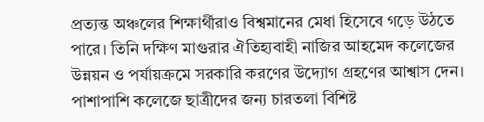প্রত্যন্ত অঞ্চলের শিক্ষার্থীরাও বিশ্বমানের মেধা হিসেবে গড়ে উঠতে পারে। তিনি দক্ষিণ মাগুরার ঐতিহ্যবাহী নাজির আহমেদ কলেজের উন্নয়ন ও পর্যায়ক্রমে সরকারি করণের উদ্যোগ গ্রহণের আশ্বাস দেন। পাশাপাশি কলেজে ছাত্রীদের জন্য চারতলা বিশিষ্ট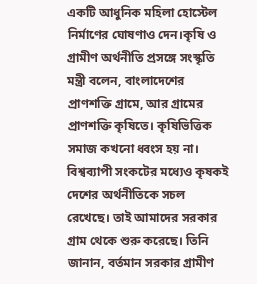একটি আধুনিক মহিলা হোস্টেল নির্মাণের ঘোষণাও দেন।কৃষি ও গ্রামীণ অর্থনীতি প্রসঙ্গে সংস্কৃতি মন্ত্রী বলেন, বাংলাদেশের প্রাণশক্তি গ্রামে, আর গ্রামের প্রাণশক্তি কৃষিতে। কৃষিভিত্তিক সমাজ কখনো ধ্বংস হয় না। বিশ্বব্যাপী সংকটের মধ্যেও কৃষকই দেশের অর্থনীতিকে সচল রেখেছে। তাই আমাদের সরকার গ্রাম থেকে শুরু করেছে। তিনি জানান, বর্তমান সরকার গ্রামীণ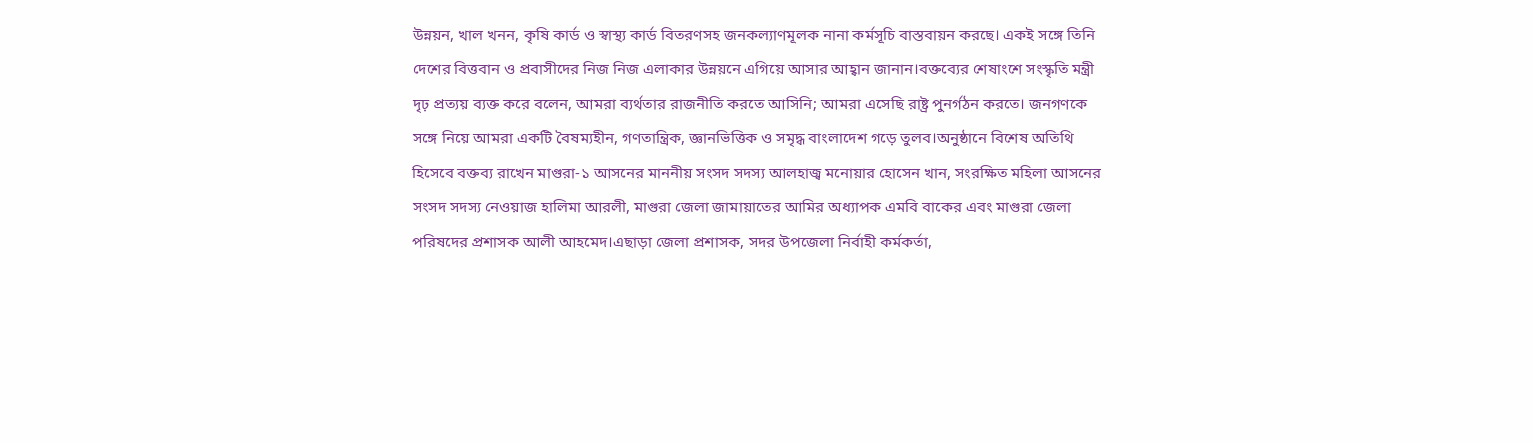উন্নয়ন, খাল খনন, কৃষি কার্ড ও স্বাস্থ্য কার্ড বিতরণসহ জনকল্যাণমূলক নানা কর্মসূচি বাস্তবায়ন করছে। একই সঙ্গে তিনি দেশের বিত্তবান ও প্রবাসীদের নিজ নিজ এলাকার উন্নয়নে এগিয়ে আসার আহ্বান জানান।বক্তব্যের শেষাংশে সংস্কৃতি মন্ত্রী দৃঢ় প্রত্যয় ব্যক্ত করে বলেন, আমরা ব্যর্থতার রাজনীতি করতে আসিনি; আমরা এসেছি রাষ্ট্র পুনর্গঠন করতে। জনগণকে সঙ্গে নিয়ে আমরা একটি বৈষম্যহীন, গণতান্ত্রিক, জ্ঞানভিত্তিক ও সমৃদ্ধ বাংলাদেশ গড়ে তুলব।অনুষ্ঠানে বিশেষ অতিথি হিসেবে বক্তব্য রাখেন মাগুরা-১ আসনের মাননীয় সংসদ সদস্য আলহাজ্ব মনোয়ার হোসেন খান, সংরক্ষিত মহিলা আসনের সংসদ সদস্য নেওয়াজ হালিমা আরলী, মাগুরা জেলা জামায়াতের আমির অধ্যাপক এমবি বাকের এবং মাগুরা জেলা পরিষদের প্রশাসক আলী আহমেদ।এছাড়া জেলা প্রশাসক, সদর উপজেলা নির্বাহী কর্মকর্তা,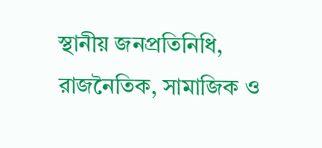স্থানীয় জনপ্রতিনিধি, রাজনৈতিক, সামাজিক ও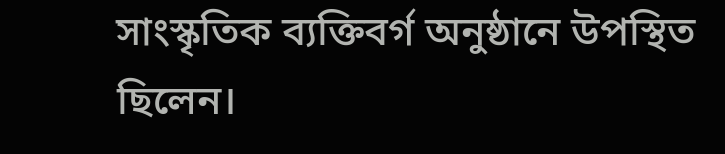সাংস্কৃতিক ব্যক্তিবর্গ অনুষ্ঠানে উপস্থিত ছিলেন।